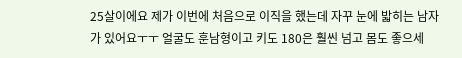25살이에요 제가 이번에 처음으로 이직을 했는데 자꾸 눈에 밟히는 남자가 있어요ㅜㅜ 얼굴도 훈남형이고 키도 180은 훨씬 넘고 몸도 좋으세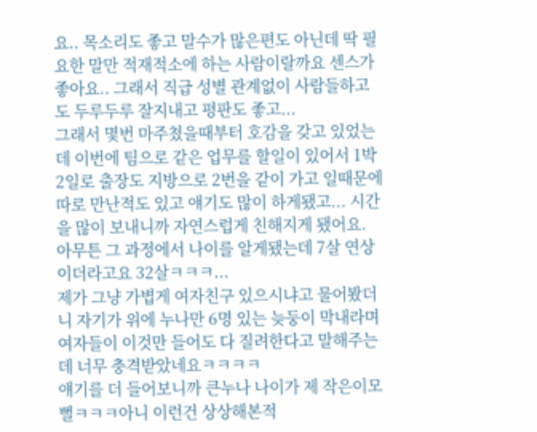요.. 목소리도 좋고 말수가 많은편도 아닌데 딱 필요한 말만 적재적소에 하는 사람이랄까요 센스가 좋아요.. 그래서 직급 성별 관계없이 사람들하고도 두루두루 잘지내고 평판도 좋고...
그래서 몇번 마주쳤을때부터 호감을 갖고 있었는데 이번에 팀으로 같은 업무를 할일이 있어서 1박2일로 출장도 지방으로 2번을 같이 가고 일때문에 따로 만난적도 있고 얘기도 많이 하게됐고... 시간을 많이 보내니까 자연스럽게 친해지게 됐어요. 아무튼 그 과정에서 나이를 알게됐는데 7살 연상이더라고요 32살ㅋㅋㅋ...
제가 그냥 가볍게 여자친구 있으시냐고 물어봤더니 자기가 위에 누나만 6명 있는 늦둥이 막내라며 여자들이 이것만 들어도 다 질려한다고 말해주는데 너무 충격받았네요ㅋㅋㅋㅋ
얘기를 더 들어보니까 큰누나 나이가 제 작은이모뻘ㅋㅋㅋ아니 이런건 상상해본적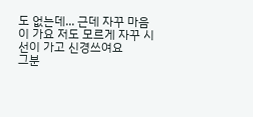도 없는데... 근데 자꾸 마음이 가요 저도 모르게 자꾸 시선이 가고 신경쓰여요
그분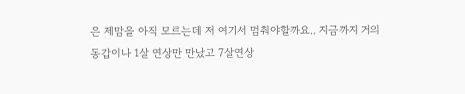은 제맘을 아직 모르는데 저 여기서 멈춰야할까요.. 지금까지 거의 동갑이나 1살 연상만 만났고 7살연상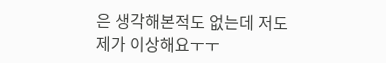은 생각해본적도 없는데 저도 제가 이상해요ㅜㅜ